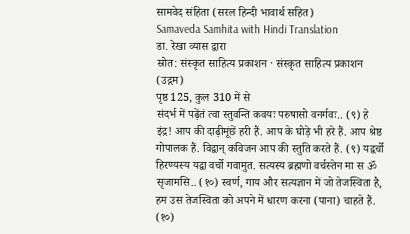सामवेद संहिता (सरल हिन्दी भावार्थ सहित)
Samaveda Samhita with Hindi Translation
डा. रेखा व्यास द्वारा
स्रोत: संस्कृत साहित्य प्रकाशन · संस्कृत साहित्य प्रकाशन (उद्गम)
पृष्ठ 125, कुल 310 में से
संदर्भ में पढ़ेंतं त्वा स्तुवन्ति कवयः परुषासो वनर्गवः.. (९) हे इंद्र! आप की दाढ़ीमूंछें हरी हैं. आप के घोड़े भी हरे हैं. आप श्रेष्ठ गोपालक हैं. विद्वान् कविजन आप की स्तुति करते हैं. (९) यद्वर्चो हिरण्यस्य यद्वा वर्चो गवामुत. सत्यस्य ब्रह्मणो वर्चस्तेन मा स ॐ सृजामसि.. (१०) स्वर्ण, गाय और सत्यज्ञान में जो तेजस्विता है, हम उस तेजस्विता को अपने में धारण करना (पाना) चाहते हैं. (१०)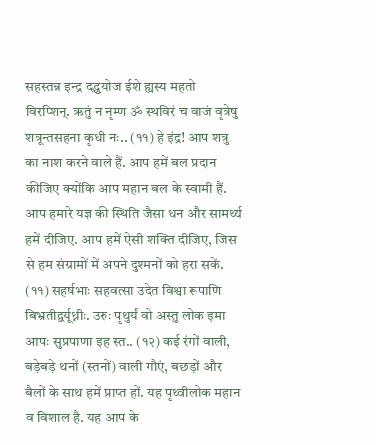सहस्तन्न इन्द्र दद्ध्वयोज ईशे ह्यस्य महतो विरप्शिन्. ऋतुं न नृम्ण ॐ स्थविरं च वाजं वृत्रेषु शत्रून्तसहना कृधी नः.. (११) हे इंद्र! आप शत्रु का नाश करने वाले हैं. आप हमें बल प्रदान कीजिए क्योंकि आप महान बल के स्वामी हैं. आप हमारे यज्ञ की स्थिति जैसा धन और सामर्थ्य हमें दीजिए. आप हमें ऐसी शक्ति दीजिए, जिस से हम संग्रामों में अपने दुश्मनों को हरा सकें. (११) सहर्षभाः सहवत्सा उदेत विश्वा रूपाणि बिभ्रतीद्वर्यूध्नीः. उरुः पृथुर्यं वो अस्तु लोक इमा आपः सुप्रपाणा इह स्त.. (१२) कई रंगों वाली, बड़ेबड़े थनों (स्तनों) वाली गौएं, बछड़ों और बैलों के साथ हमें प्राप्त हों. यह पृथ्वीलोक महान व विशाल है. यह आप के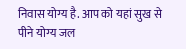निवास योग्य है. आप को यहां सुख से पीने योग्य जल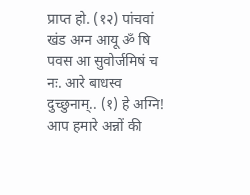प्राप्त हो. (१२) पांचवां खंड अग्न आयू ॐ षि पवस आ सुवोर्जमिषं च नः. आरे बाधस्व दुच्छुनाम्.. (१) हे अग्नि! आप हमारे अन्नों की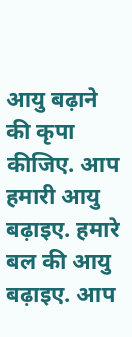आयु बढ़ाने की कृपा कीजिए. आप हमारी आयु बढ़ाइए. हमारे बल की आयु बढ़ाइए. आप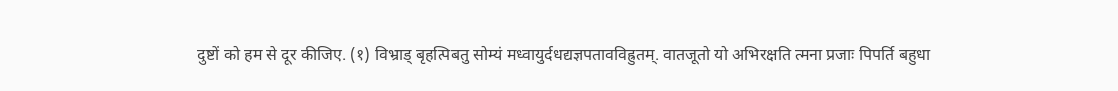दुष्टों को हम से दूर कीजिए. (१) विभ्राड् बृहत्पिबतु सोम्यं मध्वायुर्दधद्यज्ञपतावविह्रुतम्. वातजूतो यो अभिरक्षति त्मना प्रजाः पिपर्ति बहुधा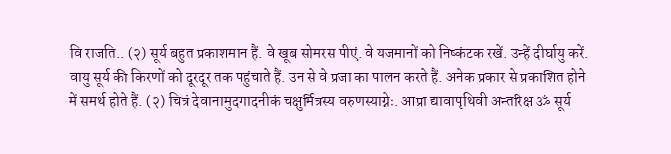वि राजति.. (२) सूर्य बहुत प्रकाशमान हैं. वे खूब सोमरस पीएं. वे यजमानों को निष्कंटक रखें. उन्हें दीर्घायु करें. वायु सूर्य की किरणों को दूरदूर तक पहुंचाते हैं. उन से वे प्रजा का पालन करते हैं. अनेक प्रकार से प्रकाशित होने में समर्थ होते हैं. (२) चित्रं देवानामुदगादनीकं चक्षुर्मित्रस्य वरुणस्याग्नेः. आप्रा द्यावापृथिवी अन्तरिक्ष ॐ सूर्य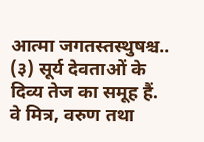आत्मा जगतस्तस्थुषश्च.. (३) सूर्य देवताओं के दिव्य तेज का समूह हैं. वे मित्र, वरुण तथा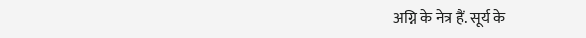अग्नि के नेत्र हैं. सूर्य के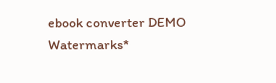ebook converter DEMO Watermarks*